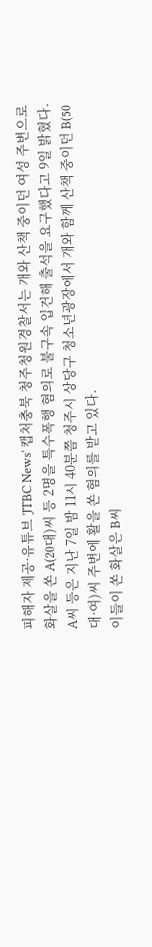피해자 제공·유튜브 'JTBC News' 캡처충북 청주청원경찰서는 개와 산책 중이던 여성 주변으로 화살을 쏜 A(20대)씨 등 2명을 특수폭행 혐의로 불구속 입건해 출석을 요구했다고 9일 밝혔다.
A씨 등은 지난 7일 밤 11시 40분쯤 청주시 상당구 청소년광장에서 개와 함께 산책 중이던 B(50대·여)씨 주변에 활을 쏜 혐의를 받고 있다.
이들이 쏜 화살은 B씨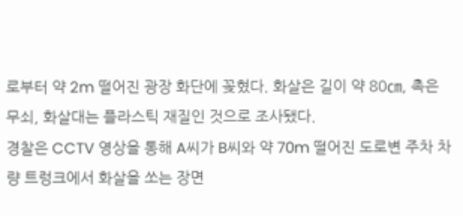로부터 약 2m 떨어진 광장 화단에 꽂혔다. 화살은 길이 약 80㎝, 촉은 무쇠, 화살대는 플라스틱 재질인 것으로 조사됐다.
경찰은 CCTV 영상을 통해 A씨가 B씨와 약 70m 떨어진 도로변 주차 차량 트렁크에서 화살을 쏘는 장면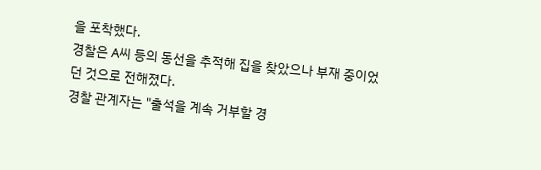을 포착했다.
경찰은 A씨 등의 동선을 추적해 집을 찾았으나 부재 중이었던 것으로 전해졌다.
경찰 관계자는 "출석을 계속 거부할 경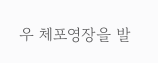우 체포영장을 발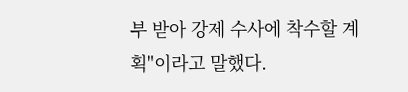부 받아 강제 수사에 착수할 계획"이라고 말했다.